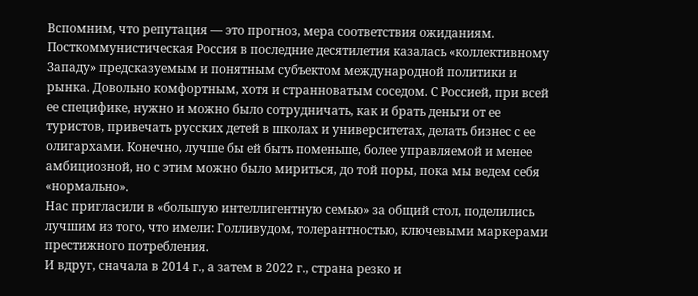Вспомним, что репутация — это прогноз, мера соответствия ожиданиям.
Посткоммунистическая Россия в последние десятилетия казалась «коллективному Западу» предсказуемым и понятным субъектом международной политики и рынка. Довольно комфортным, хотя и странноватым соседом. С Россией, при всей ее специфике, нужно и можно было сотрудничать, как и брать деньги от ее туристов, привечать русских детей в школах и университетах, делать бизнес с ее олигархами. Конечно, лучше бы ей быть поменьше, более управляемой и менее амбициозной, но с этим можно было мириться, до той поры, пока мы ведем себя «нормально».
Нас пригласили в «большую интеллигентную семью» за общий стол, поделились лучшим из того, что имели: Голливудом, толерантностью, ключевыми маркерами престижного потребления.
И вдруг, сначала в 2014 г., а затем в 2022 г., страна резко и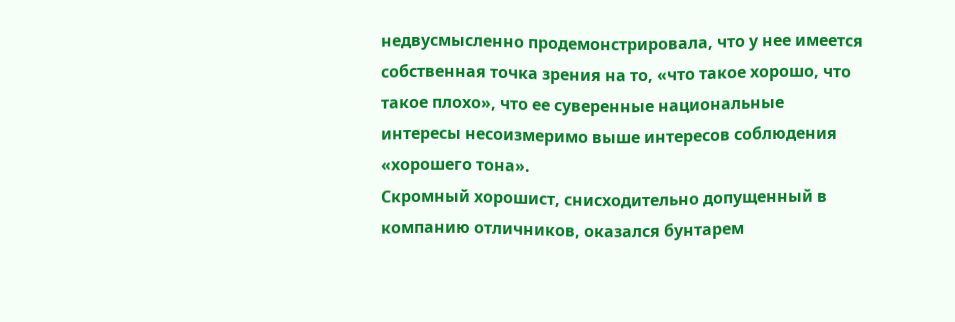недвусмысленно продемонстрировала, что у нее имеется собственная точка зрения на то, «что такое хорошо, что такое плохо», что ее суверенные национальные интересы несоизмеримо выше интересов соблюдения «хорошего тона».
Скромный хорошист, снисходительно допущенный в компанию отличников, оказался бунтарем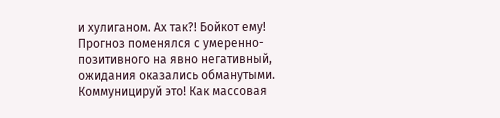и хулиганом. Ах так?! Бойкот ему!
Прогноз поменялся с умеренно-позитивного на явно негативный, ожидания оказались обманутыми.
Коммуницируй это! Как массовая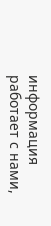информация работает с нами,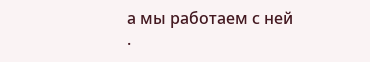а мы работаем с ней
·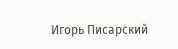Игорь Писарский